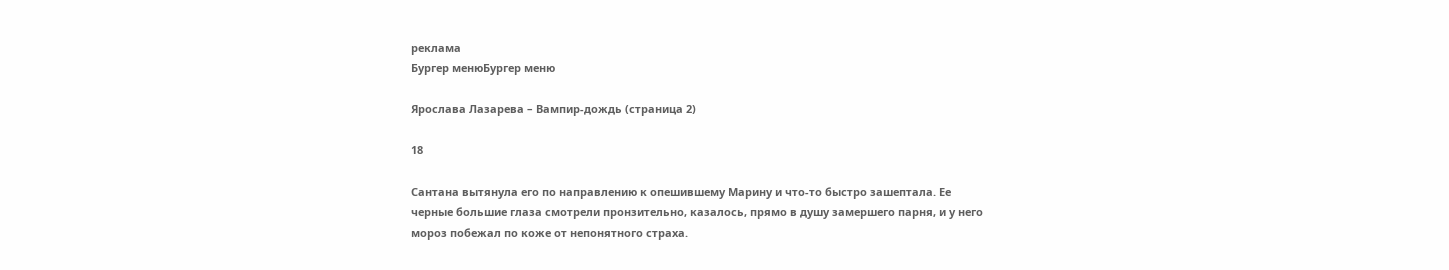реклама
Бургер менюБургер меню

Ярослава Лазарева – Вампир-дождь (страница 2)

18

Сантана вытянула его по направлению к опешившему Марину и что-то быстро зашептала. Ее черные большие глаза смотрели пронзительно, казалось, прямо в душу замершего парня, и у него мороз побежал по коже от непонятного страха.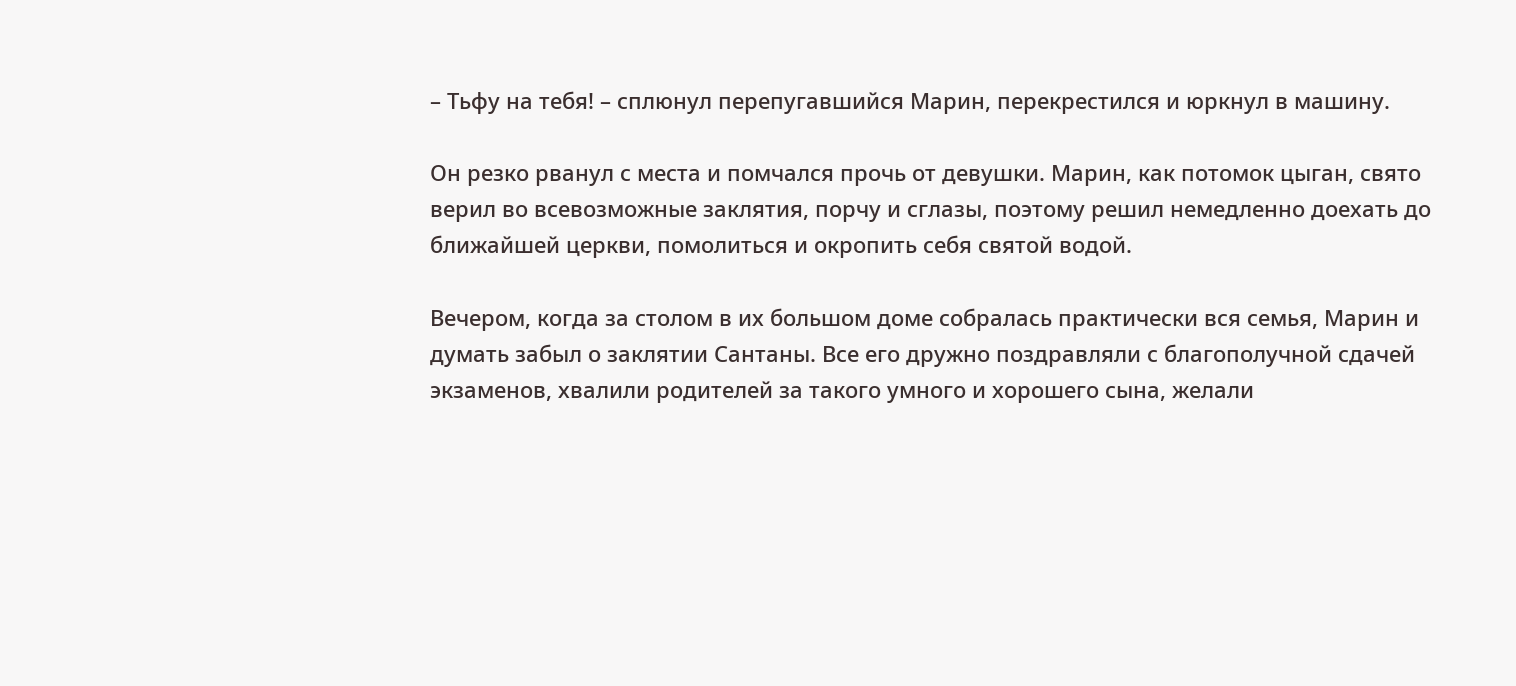– Тьфу на тебя! – сплюнул перепугавшийся Марин, перекрестился и юркнул в машину.

Он резко рванул с места и помчался прочь от девушки. Марин, как потомок цыган, свято верил во всевозможные заклятия, порчу и сглазы, поэтому решил немедленно доехать до ближайшей церкви, помолиться и окропить себя святой водой.

Вечером, когда за столом в их большом доме собралась практически вся семья, Марин и думать забыл о заклятии Сантаны. Все его дружно поздравляли с благополучной сдачей экзаменов, хвалили родителей за такого умного и хорошего сына, желали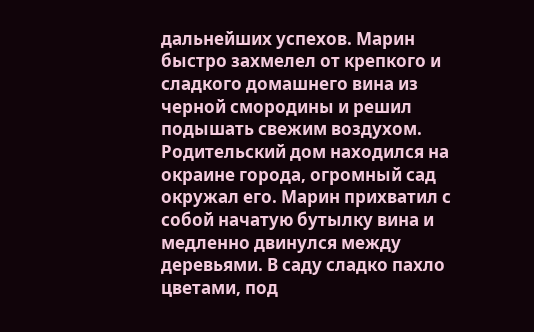дальнейших успехов. Марин быстро захмелел от крепкого и сладкого домашнего вина из черной смородины и решил подышать свежим воздухом. Родительский дом находился на окраине города, огромный сад окружал его. Марин прихватил с собой начатую бутылку вина и медленно двинулся между деревьями. В саду сладко пахло цветами, под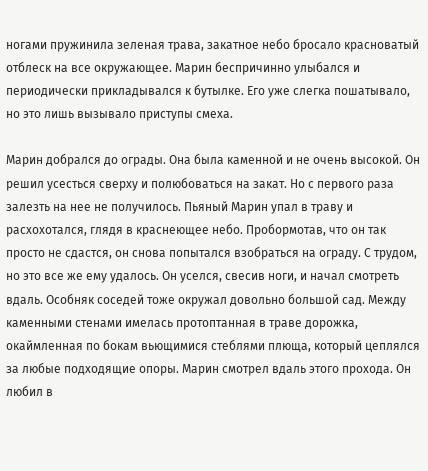ногами пружинила зеленая трава, закатное небо бросало красноватый отблеск на все окружающее. Марин беспричинно улыбался и периодически прикладывался к бутылке. Его уже слегка пошатывало, но это лишь вызывало приступы смеха.

Марин добрался до ограды. Она была каменной и не очень высокой. Он решил усесться сверху и полюбоваться на закат. Но с первого раза залезть на нее не получилось. Пьяный Марин упал в траву и расхохотался, глядя в краснеющее небо. Пробормотав, что он так просто не сдастся, он снова попытался взобраться на ограду. С трудом, но это все же ему удалось. Он уселся, свесив ноги, и начал смотреть вдаль. Особняк соседей тоже окружал довольно большой сад. Между каменными стенами имелась протоптанная в траве дорожка, окаймленная по бокам вьющимися стеблями плюща, который цеплялся за любые подходящие опоры. Марин смотрел вдаль этого прохода. Он любил в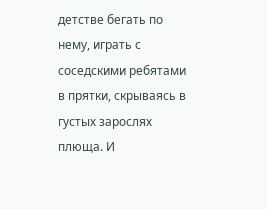детстве бегать по нему, играть с соседскими ребятами в прятки, скрываясь в густых зарослях плюща. И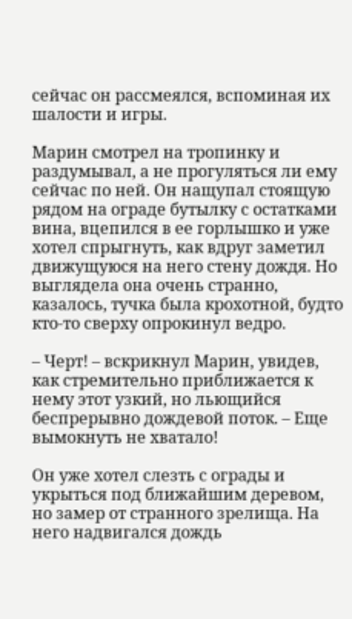сейчас он рассмеялся, вспоминая их шалости и игры.

Марин смотрел на тропинку и раздумывал, а не прогуляться ли ему сейчас по ней. Он нащупал стоящую рядом на ограде бутылку с остатками вина, вцепился в ее горлышко и уже хотел спрыгнуть, как вдруг заметил движущуюся на него стену дождя. Но выглядела она очень странно, казалось, тучка была крохотной, будто кто-то сверху опрокинул ведро.

– Черт! – вскрикнул Марин, увидев, как стремительно приближается к нему этот узкий, но льющийся беспрерывно дождевой поток. – Еще вымокнуть не хватало!

Он уже хотел слезть с ограды и укрыться под ближайшим деревом, но замер от странного зрелища. На него надвигался дождь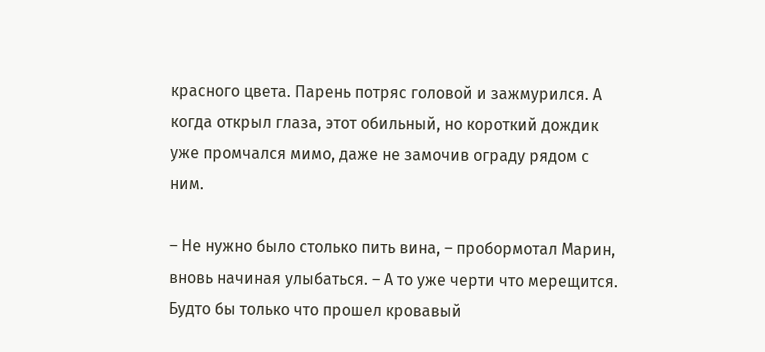красного цвета. Парень потряс головой и зажмурился. А когда открыл глаза, этот обильный, но короткий дождик уже промчался мимо, даже не замочив ограду рядом с ним.

– Не нужно было столько пить вина, – пробормотал Марин, вновь начиная улыбаться. – А то уже черти что мерещится. Будто бы только что прошел кровавый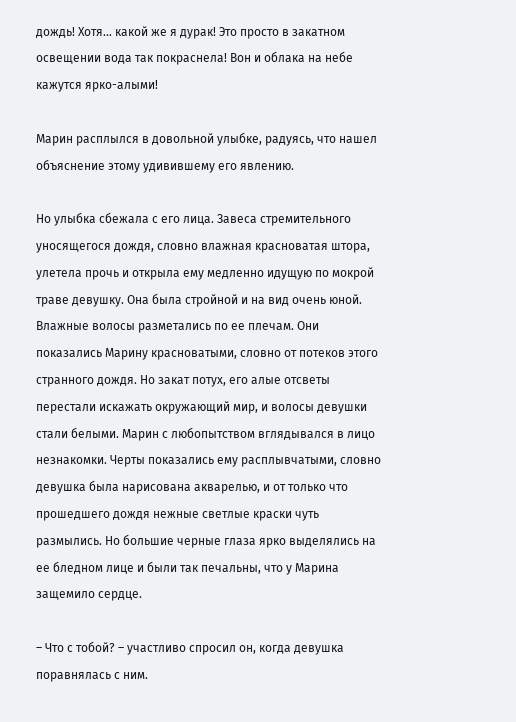дождь! Хотя… какой же я дурак! Это просто в закатном освещении вода так покраснела! Вон и облака на небе кажутся ярко-алыми!

Марин расплылся в довольной улыбке, радуясь, что нашел объяснение этому удивившему его явлению.

Но улыбка сбежала с его лица. Завеса стремительного уносящегося дождя, словно влажная красноватая штора, улетела прочь и открыла ему медленно идущую по мокрой траве девушку. Она была стройной и на вид очень юной. Влажные волосы разметались по ее плечам. Они показались Марину красноватыми, словно от потеков этого странного дождя. Но закат потух, его алые отсветы перестали искажать окружающий мир, и волосы девушки стали белыми. Марин с любопытством вглядывался в лицо незнакомки. Черты показались ему расплывчатыми, словно девушка была нарисована акварелью, и от только что прошедшего дождя нежные светлые краски чуть размылись. Но большие черные глаза ярко выделялись на ее бледном лице и были так печальны, что у Марина защемило сердце.

– Что с тобой? – участливо спросил он, когда девушка поравнялась с ним.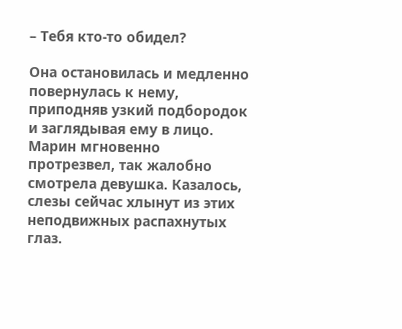– Тебя кто-то обидел?

Она остановилась и медленно повернулась к нему, приподняв узкий подбородок и заглядывая ему в лицо. Марин мгновенно протрезвел, так жалобно смотрела девушка. Казалось, слезы сейчас хлынут из этих неподвижных распахнутых глаз.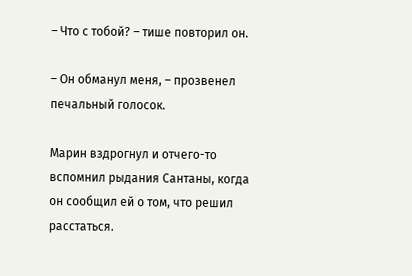– Что с тобой? – тише повторил он.

– Он обманул меня, – прозвенел печальный голосок.

Марин вздрогнул и отчего-то вспомнил рыдания Сантаны, когда он сообщил ей о том, что решил расстаться.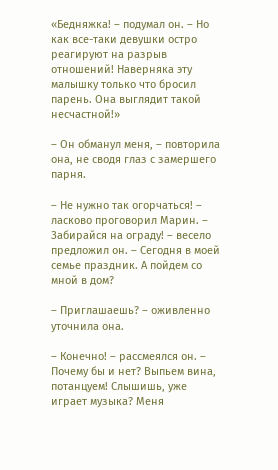«Бедняжка! – подумал он. – Но как все-таки девушки остро реагируют на разрыв отношений! Наверняка эту малышку только что бросил парень. Она выглядит такой несчастной!»

– Он обманул меня, – повторила она, не сводя глаз с замершего парня.

– Не нужно так огорчаться! – ласково проговорил Марин. – Забирайся на ограду! – весело предложил он. – Сегодня в моей семье праздник. А пойдем со мной в дом?

– Приглашаешь? – оживленно уточнила она.

– Конечно! – рассмеялся он. – Почему бы и нет? Выпьем вина, потанцуем! Слышишь, уже играет музыка? Меня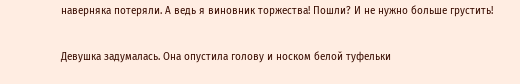наверняка потеряли. А ведь я виновник торжества! Пошли? И не нужно больше грустить!

Девушка задумалась. Она опустила голову и носком белой туфельки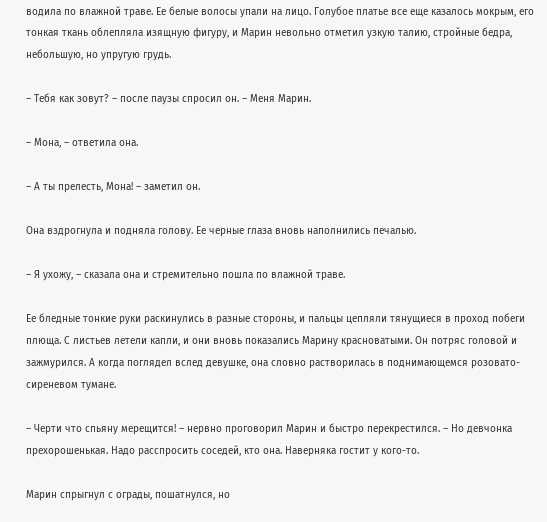водила по влажной траве. Ее белые волосы упали на лицо. Голубое платье все еще казалось мокрым, его тонкая ткань облепляла изящную фигуру, и Марин невольно отметил узкую талию, стройные бедра, небольшую, но упругую грудь.

– Тебя как зовут? – после паузы спросил он. – Меня Марин.

– Мона, – ответила она.

– А ты прелесть, Мона! – заметил он.

Она вздрогнула и подняла голову. Ее черные глаза вновь наполнились печалью.

– Я ухожу, – сказала она и стремительно пошла по влажной траве.

Ее бледные тонкие руки раскинулись в разные стороны, и пальцы цепляли тянущиеся в проход побеги плюща. С листьев летели капли, и они вновь показались Марину красноватыми. Он потряс головой и зажмурился. А когда поглядел вслед девушке, она словно растворилась в поднимающемся розовато-сиреневом тумане.

– Черти что спьяну мерещится! – нервно проговорил Марин и быстро перекрестился. – Но девчонка прехорошенькая. Надо расспросить соседей, кто она. Наверняка гостит у кого-то.

Марин спрыгнул с ограды, пошатнулся, но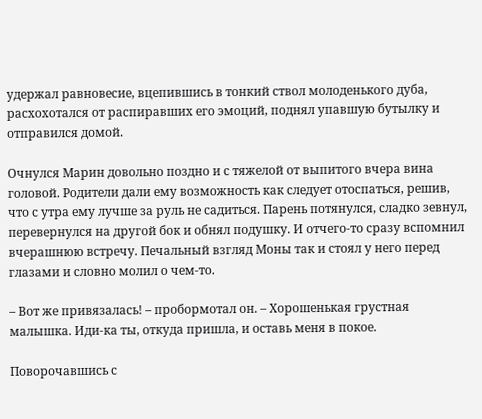удержал равновесие, вцепившись в тонкий ствол молоденького дуба, расхохотался от распиравших его эмоций, поднял упавшую бутылку и отправился домой.

Очнулся Марин довольно поздно и с тяжелой от выпитого вчера вина головой. Родители дали ему возможность как следует отоспаться, решив, что с утра ему лучше за руль не садиться. Парень потянулся, сладко зевнул, перевернулся на другой бок и обнял подушку. И отчего-то сразу вспомнил вчерашнюю встречу. Печальный взгляд Моны так и стоял у него перед глазами и словно молил о чем-то.

– Вот же привязалась! – пробормотал он. – Хорошенькая грустная малышка. Иди-ка ты, откуда пришла, и оставь меня в покое.

Поворочавшись с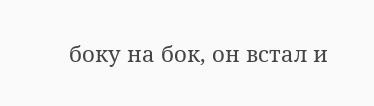боку на бок, он встал и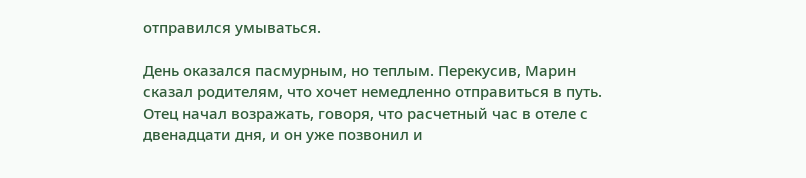отправился умываться.

День оказался пасмурным, но теплым. Перекусив, Марин сказал родителям, что хочет немедленно отправиться в путь. Отец начал возражать, говоря, что расчетный час в отеле с двенадцати дня, и он уже позвонил и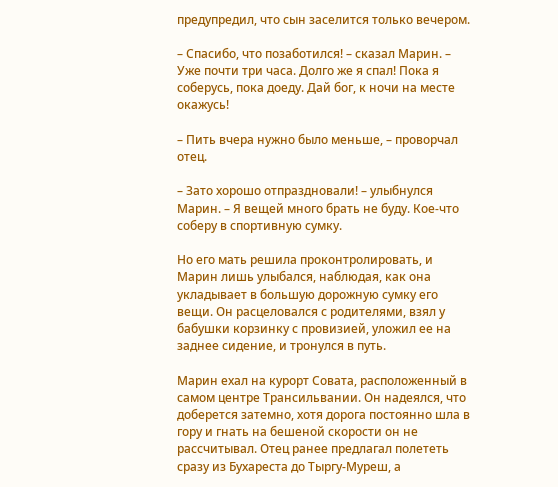предупредил, что сын заселится только вечером.

– Спасибо, что позаботился! – сказал Марин. – Уже почти три часа. Долго же я спал! Пока я соберусь, пока доеду. Дай бог, к ночи на месте окажусь!

– Пить вчера нужно было меньше, – проворчал отец.

– Зато хорошо отпраздновали! – улыбнулся Марин. – Я вещей много брать не буду. Кое-что соберу в спортивную сумку.

Но его мать решила проконтролировать, и Марин лишь улыбался, наблюдая, как она укладывает в большую дорожную сумку его вещи. Он расцеловался с родителями, взял у бабушки корзинку с провизией, уложил ее на заднее сидение, и тронулся в путь.

Марин ехал на курорт Совата, расположенный в самом центре Трансильвании. Он надеялся, что доберется затемно, хотя дорога постоянно шла в гору и гнать на бешеной скорости он не рассчитывал. Отец ранее предлагал полететь сразу из Бухареста до Тыргу-Муреш, а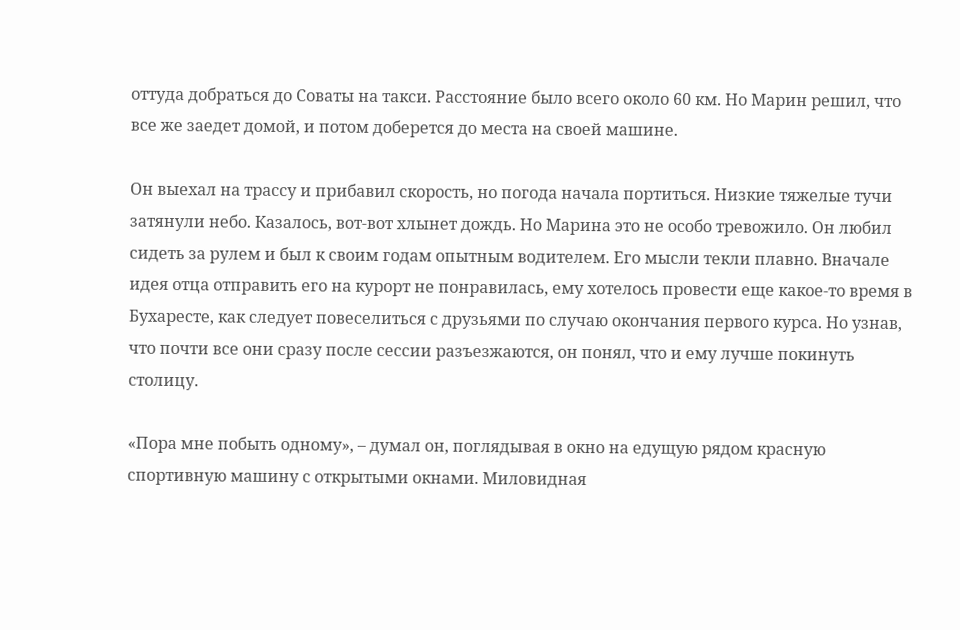оттуда добраться до Соваты на такси. Расстояние было всего около 60 км. Но Марин решил, что все же заедет домой, и потом доберется до места на своей машине.

Он выехал на трассу и прибавил скорость, но погода начала портиться. Низкие тяжелые тучи затянули небо. Казалось, вот-вот хлынет дождь. Но Марина это не особо тревожило. Он любил сидеть за рулем и был к своим годам опытным водителем. Его мысли текли плавно. Вначале идея отца отправить его на курорт не понравилась, ему хотелось провести еще какое-то время в Бухаресте, как следует повеселиться с друзьями по случаю окончания первого курса. Но узнав, что почти все они сразу после сессии разъезжаются, он понял, что и ему лучше покинуть столицу.

«Пора мне побыть одному», – думал он, поглядывая в окно на едущую рядом красную спортивную машину с открытыми окнами. Миловидная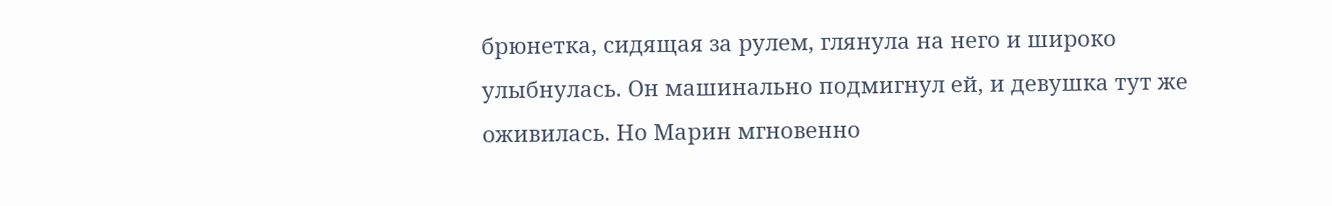брюнетка, сидящая за рулем, глянула на него и широко улыбнулась. Он машинально подмигнул ей, и девушка тут же оживилась. Но Марин мгновенно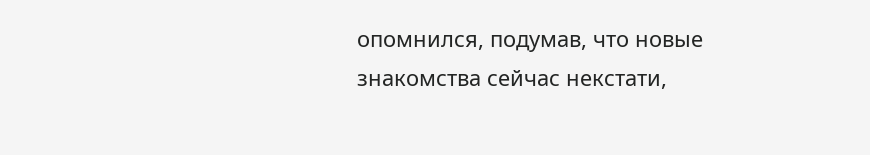опомнился, подумав, что новые знакомства сейчас некстати,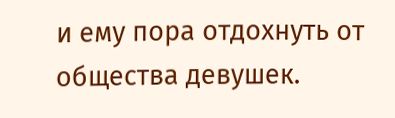и ему пора отдохнуть от общества девушек.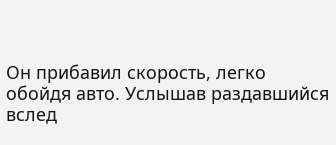Он прибавил скорость, легко обойдя авто. Услышав раздавшийся вслед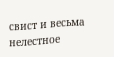свист и весьма нелестное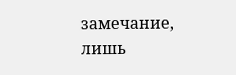замечание, лишь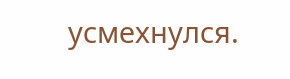усмехнулся.